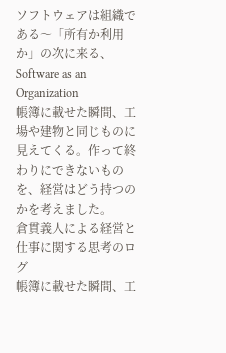ソフトウェアは組織である〜「所有か利用か」の次に来る、Software as an Organization
帳簿に載せた瞬間、工場や建物と同じものに見えてくる。作って終わりにできないものを、経営はどう持つのかを考えました。
倉貫義人による経営と仕事に関する思考のログ
帳簿に載せた瞬間、工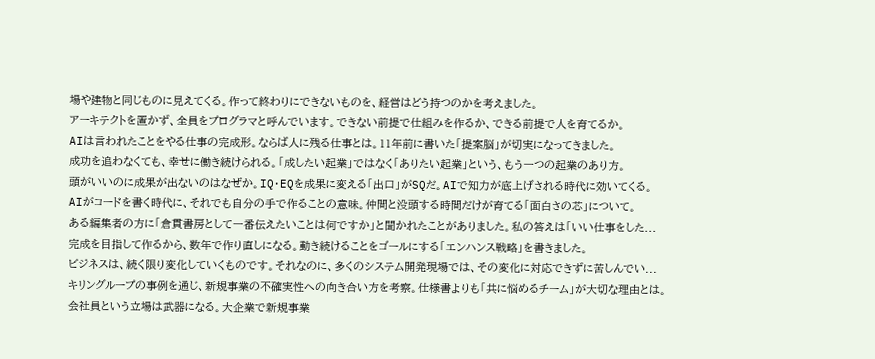場や建物と同じものに見えてくる。作って終わりにできないものを、経営はどう持つのかを考えました。
アーキテクトを置かず、全員をプログラマと呼んでいます。できない前提で仕組みを作るか、できる前提で人を育てるか。
AIは言われたことをやる仕事の完成形。ならば人に残る仕事とは。11年前に書いた「提案脳」が切実になってきました。
成功を追わなくても、幸せに働き続けられる。「成したい起業」ではなく「ありたい起業」という、もう一つの起業のあり方。
頭がいいのに成果が出ないのはなぜか。IQ・EQを成果に変える「出口」がSQだ。AIで知力が底上げされる時代に効いてくる。
AIがコードを書く時代に、それでも自分の手で作ることの意味。仲間と没頭する時間だけが育てる「面白さの芯」について。
ある編集者の方に「倉貫書房として一番伝えたいことは何ですか」と聞かれたことがありました。私の答えは「いい仕事をした...
完成を目指して作るから、数年で作り直しになる。動き続けることをゴールにする「エンハンス戦略」を書きました。
ビジネスは、続く限り変化していくものです。それなのに、多くのシステム開発現場では、その変化に対応できずに苦しんでい...
キリングループの事例を通じ、新規事業の不確実性への向き合い方を考察。仕様書よりも「共に悩めるチーム」が大切な理由とは。
会社員という立場は武器になる。大企業で新規事業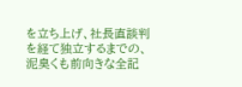を立ち上げ、社長直談判を経て独立するまでの、泥臭くも前向きな全記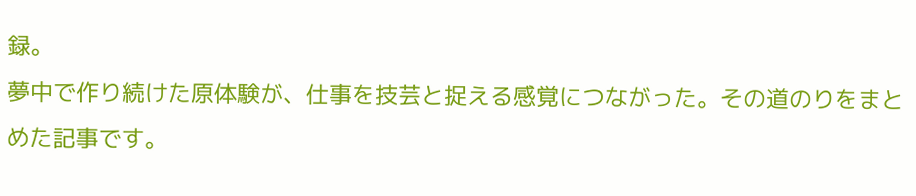録。
夢中で作り続けた原体験が、仕事を技芸と捉える感覚につながった。その道のりをまとめた記事です。